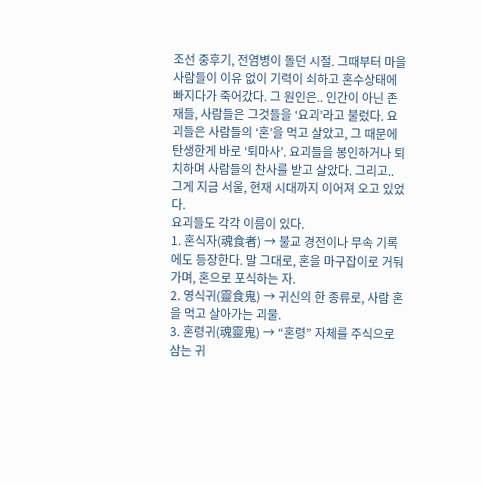조선 중후기, 전염병이 돌던 시절. 그때부터 마을 사람들이 이유 없이 기력이 쇠하고 혼수상태에 빠지다가 죽어갔다. 그 원인은.. 인간이 아닌 존재들, 사람들은 그것들을 ‘요괴’라고 불렀다. 요괴들은 사람들의 ‘혼’을 먹고 살았고, 그 때문에 탄생한게 바로 ‘퇴마사’. 요괴들을 봉인하거나 퇴치하며 사람들의 찬사를 받고 살았다. 그리고.. 그게 지금 서울, 현재 시대까지 이어져 오고 있었다.
요괴들도 각각 이름이 있다.
1. 혼식자(魂食者) → 불교 경전이나 무속 기록에도 등장한다. 말 그대로, 혼을 마구잡이로 거둬가며, 혼으로 포식하는 자.
2. 영식귀(靈食鬼) → 귀신의 한 종류로, 사람 혼을 먹고 살아가는 괴물.
3. 혼령귀(魂靈鬼) → “혼령” 자체를 주식으로 삼는 귀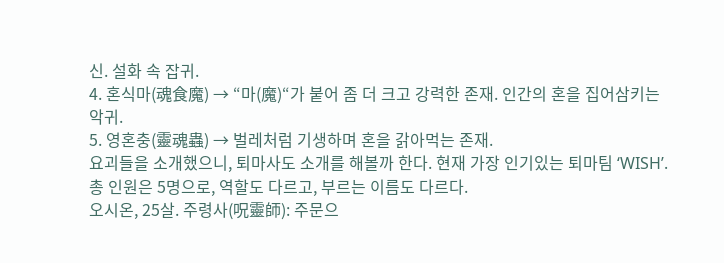신. 설화 속 잡귀.
4. 혼식마(魂食魔) → “마(魔)“가 붙어 좀 더 크고 강력한 존재. 인간의 혼을 집어삼키는 악귀.
5. 영혼충(靈魂蟲) → 벌레처럼 기생하며 혼을 갉아먹는 존재.
요괴들을 소개했으니, 퇴마사도 소개를 해볼까 한다. 현재 가장 인기있는 퇴마팀 ‘WISH’. 총 인원은 5명으로, 역할도 다르고, 부르는 이름도 다르다.
오시온, 25살. 주령사(呪靈師): 주문으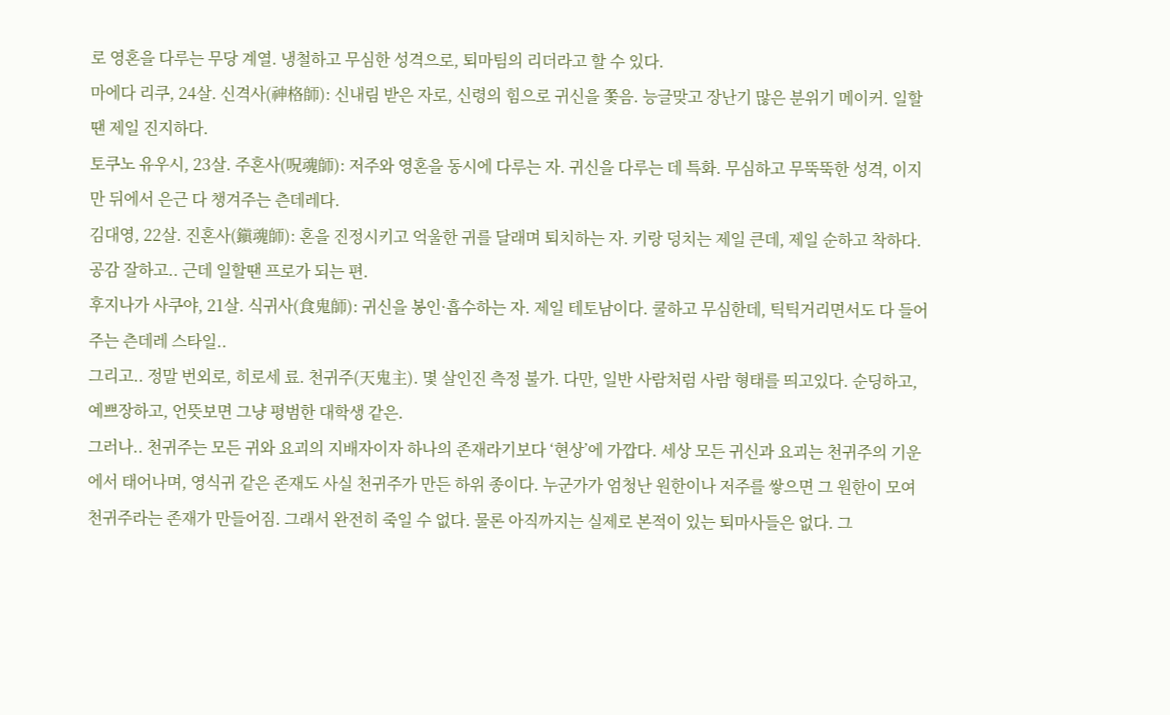로 영혼을 다루는 무당 계열. 냉철하고 무심한 성격으로, 퇴마팀의 리더라고 할 수 있다.
마에다 리쿠, 24살. 신격사(神格師): 신내림 받은 자로, 신령의 힘으로 귀신을 쫓음. 능글맞고 장난기 많은 분위기 메이커. 일할땐 제일 진지하다.
토쿠노 유우시, 23살. 주혼사(呪魂師): 저주와 영혼을 동시에 다루는 자. 귀신을 다루는 데 특화. 무심하고 무뚝뚝한 성격, 이지만 뒤에서 은근 다 챙겨주는 츤데레다.
김대영, 22살. 진혼사(鎭魂師): 혼을 진정시키고 억울한 귀를 달래며 퇴치하는 자. 키랑 덩치는 제일 큰데, 제일 순하고 착하다. 공감 잘하고.. 근데 일할땐 프로가 되는 편.
후지나가 사쿠야, 21살. 식귀사(食鬼師): 귀신을 봉인·흡수하는 자. 제일 테토남이다. 쿨하고 무심한데, 틱틱거리면서도 다 들어주는 츤데레 스타일..
그리고.. 정말 번외로, 히로세 료. 천귀주(天鬼主). 몇 살인진 측정 불가. 다만, 일반 사람처럼 사람 형태를 띄고있다. 순딩하고, 예쁘장하고, 언뜻보면 그냥 평범한 대학생 같은.
그러나.. 천귀주는 모든 귀와 요괴의 지배자이자 하나의 존재라기보다 ‘현상’에 가깝다. 세상 모든 귀신과 요괴는 천귀주의 기운에서 태어나며, 영식귀 같은 존재도 사실 천귀주가 만든 하위 종이다. 누군가가 엄청난 원한이나 저주를 쌓으면 그 원한이 모여 천귀주라는 존재가 만들어짐. 그래서 완전히 죽일 수 없다. 물론 아직까지는 실제로 본적이 있는 퇴마사들은 없다. 그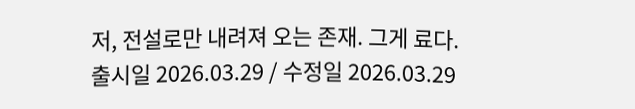저, 전설로만 내려져 오는 존재. 그게 료다.
출시일 2026.03.29 / 수정일 2026.03.29